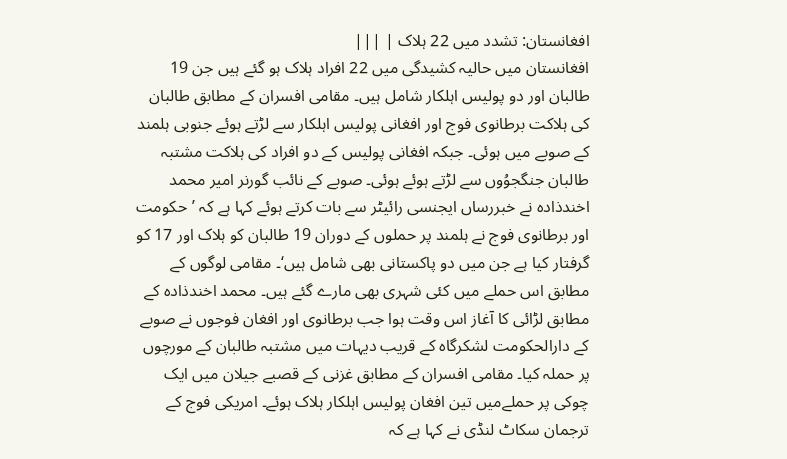افغانستان: تشدد میں 22 ہلاک | |||
افغانستان میں حالیہ کشیدگی میں 22 افراد ہلاک ہو گئے ہیں جن 19 طالبان اور دو پولیس اہلکار شامل ہیں۔ مقامی افسران کے مطابق طالبان کی ہلاکت برطانوی فوج اور افغانی پولیس اہلکار سے لڑتے ہوئے جنوبی ہلمند کے صوبے میں ہوئی۔ جبکہ افغانی پولیس کے دو افراد کی ہلاکت مشتبہ طالبان جنگجوُوں سے لڑتے ہوئے ہوئی۔ صوبے کے نائب گورنر امیر محمد اخندذادہ نے خبررساں ایجنسی رائیٹر سے بات کرتے ہوئے کہا ہے کہ ’حکومت اور برطانوی فوج نے ہلمند پر حملوں کے دوران 19 طالبان کو ہلاک اور 17 کو گرفتار کیا ہے جن میں دو پاکستانی بھی شامل ہیں‘۔ مقامی لوگوں کے مطابق اس حملے میں کئی شہری بھی مارے گئے ہیں۔ محمد اخندذادہ کے مطابق لڑائی کا آغاز اس وقت ہوا جب برطانوی اور افغان فوجوں نے صوبے کے دارالحکومت لشکرگاہ کے قریب دیہات میں مشتبہ طالبان کے مورچوں پر حملہ کیا۔ مقامی افسران کے مطابق غزنی کے قصبے جیلان میں ایک چوکی پر حملےمیں تین افغان پولیس اہلکار ہلاک ہوئے۔ امریکی فوج کے ترجمان سکاٹ لنڈی نے کہا ہے کہ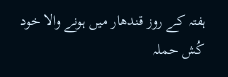ہفتہ کے روز قندھار میں ہونے والا خود کُش حملہ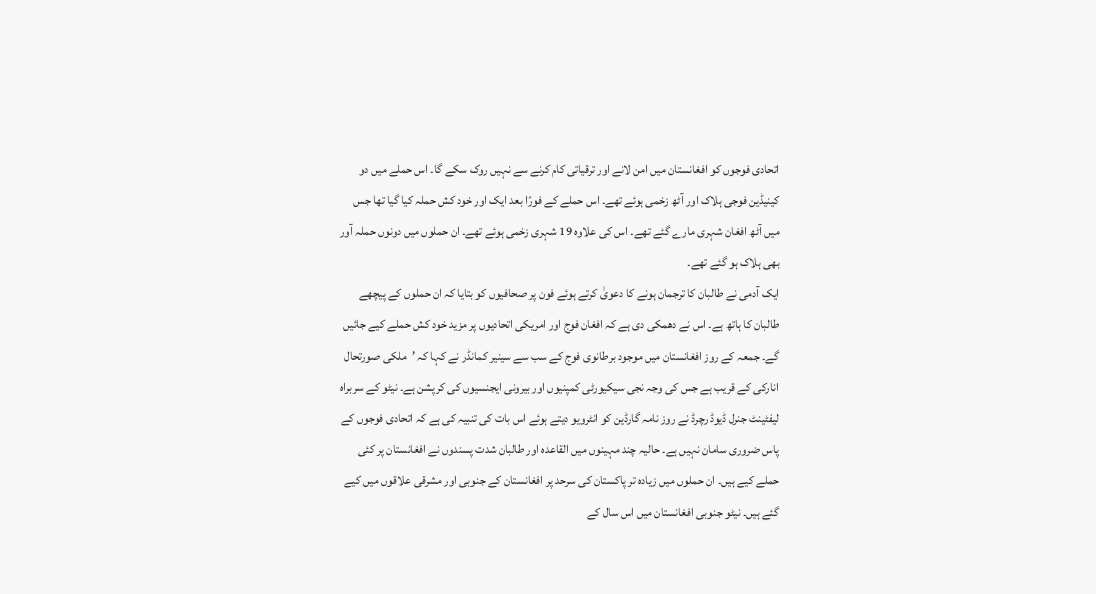اتحادی فوجوں کو افغانستان میں امن لانے اور ترقیاتی کام کرنے سے نہیں روک سکے گا۔ اس حملے میں دو کینیڈین فوجی ہلاک اور آٹھ زخمی ہوئے تھے۔ اس حملے کے فورًا بعد ایک اور خود کش حملہ کیا گیا تھا جس میں آٹھ افغان شہری مارے گئے تھے۔ اس کی علاوہ 19 شہری زخمی ہوئے تھے۔ ان حملوں میں دونوں حملہ آور بھی ہلاک ہو گئے تھے۔
ایک آدمی نے طالبان کا ترجمان ہونے کا دعویٰ کرتے ہوئے فون پر صحافیوں کو بتایا کہ ان حملوں کے پیچھے طالبان کا ہاتھ ہے۔ اس نے دھمکی دی ہے کہ افغان فوج اور امریکی اتحادیوں پر مزید خود کش حملے کیے جائیں گے۔ جمعہ کے روز افغانستان میں موجود برطانوی فوج کے سب سے سینیر کمانڈر نے کہا کہ ’ملکی صورتحال انارکی کے قریب ہے جس کی وجہ نجی سیکیورٹی کمپنیوں اور بیرونی ایجنسیوں کی کرپشن ہے۔ نیٹو کے سربراہ لیفٹینٹ جنرل ڈیوڈ رچرڈ نے روز نامہ گارڈین کو انٹرویو دیتے ہوئے اس بات کی تنبیہ کی ہے کہ اتحادی فوجوں کے پاس ضروری سامان نہیں ہے۔ حالیہ چند مہینوں میں القاعدہ اور طالبان شدت پسندوں نے افغانستان پر کئی حملے کیے ہیں۔ ان حملوں میں زیادہ تر پاکستان کی سرحد پر افغانستان کے جنوبی اور مشرقی علاقوں میں کیے گئے ہیں۔ نیٹو جنوبی افغانستان میں اس سال کے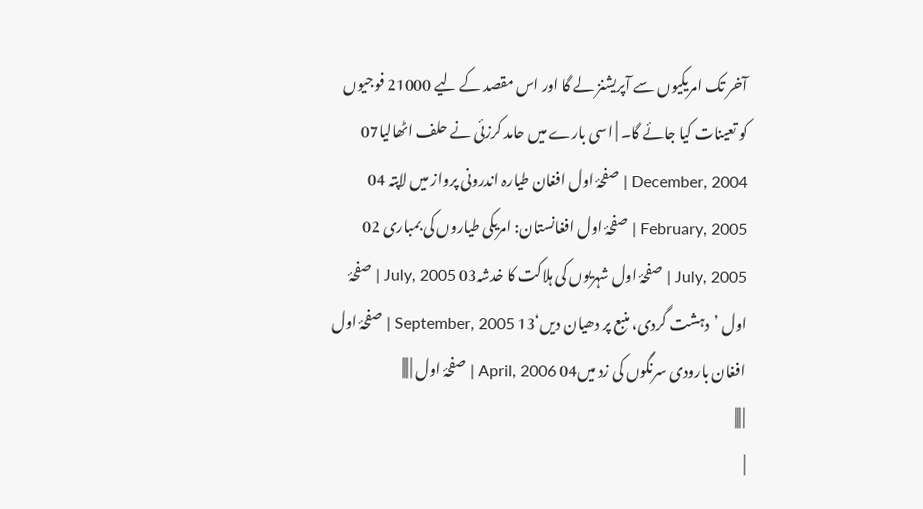آخر تک امریکیوں سے آپریشنز لے گا اور اس مقصد کے لیے 21000 فوجیوں کو تعینات کیا جائے گا۔ | اسی بارے میں حامد کرزئی نے حلف اٹھالیا07 December, 2004 | صفحۂ اول افغان طیارہ اندرونی پرواز میں لاپتہ 04 February, 2005 | صفحۂ اول افغانستان: امریکی طیاروں کی بمباری 02 July, 2005 | صفحۂ اول شہریوں کی ہلاکت کا خدشہ03 July, 2005 | صفحۂ اول ’دہشت گردی، منبع پر دھیان دیں‘13 September, 2005 | صفحۂ اول افغان بارودی سرنگوں کی زد میں04 April, 2006 | صفحۂ اول | |||
| |||
|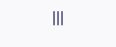|||